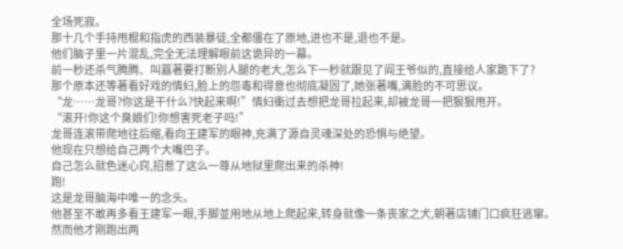全场死寂。
那十几个手持甩棍和指虎的西装暴徒,全都僵在了原地,进也不是,退也不是。
他们脑子里一片混乱,完全无法理解眼前这诡异的一幕。
前一秒还杀气腾腾、叫囂著要打断別人腿的老大,怎么下一秒就跟见了阎王爷似的,直接给人家跪下了?
那个原本还等著看好戏的情妇,脸上的怨毒和得意也彻底凝固了,她张著嘴,满脸的不可思议。
“龙……龙哥?你这是干什么?快起来啊!”情妇衝过去想把龙哥拉起来,却被龙哥一把狠狠甩开。
“滚开!你这个臭娘们!你想害死老子吗!”
龙哥连滚带爬地往后缩,看向王建军的眼神,充满了源自灵魂深处的恐惧与绝望。
他现在只想给自己两个大嘴巴子。
自己怎么就色迷心窍,招惹了这么一尊从地狱里爬出来的杀神!
跑!
这是龙哥脑海中唯一的念头。
他甚至不敢再多看王建军一眼,手脚並用地从地上爬起来,转身就像一条丧家之犬,朝著店铺门口疯狂逃窜。
然而他才刚跑出两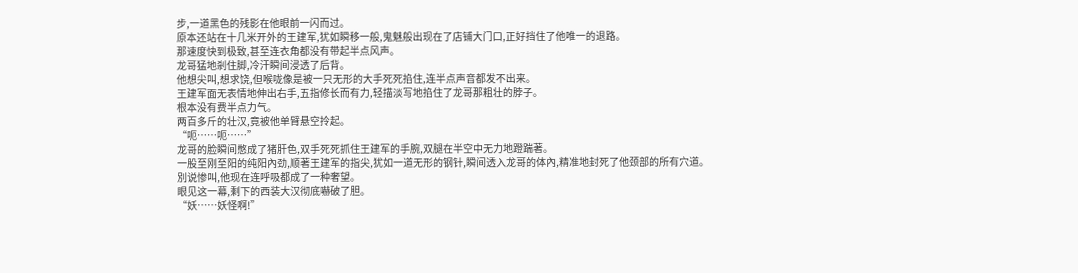步,一道黑色的残影在他眼前一闪而过。
原本还站在十几米开外的王建军,犹如瞬移一般,鬼魅般出现在了店铺大门口,正好挡住了他唯一的退路。
那速度快到极致,甚至连衣角都没有带起半点风声。
龙哥猛地剎住脚,冷汗瞬间浸透了后背。
他想尖叫,想求饶,但喉咙像是被一只无形的大手死死掐住,连半点声音都发不出来。
王建军面无表情地伸出右手,五指修长而有力,轻描淡写地掐住了龙哥那粗壮的脖子。
根本没有费半点力气。
两百多斤的壮汉,竟被他单臂悬空拎起。
“呃……呃……”
龙哥的脸瞬间憋成了猪肝色,双手死死抓住王建军的手腕,双腿在半空中无力地蹬踹著。
一股至刚至阳的纯阳內劲,顺著王建军的指尖,犹如一道无形的钢针,瞬间透入龙哥的体內,精准地封死了他颈部的所有穴道。
別说惨叫,他现在连呼吸都成了一种奢望。
眼见这一幕,剩下的西装大汉彻底嚇破了胆。
“妖……妖怪啊!”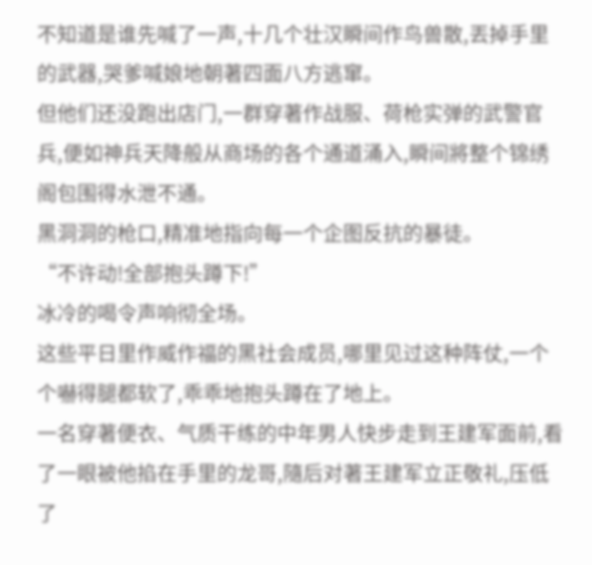不知道是谁先喊了一声,十几个壮汉瞬间作鸟兽散,丟掉手里的武器,哭爹喊娘地朝著四面八方逃窜。
但他们还没跑出店门,一群穿著作战服、荷枪实弹的武警官兵,便如神兵天降般从商场的各个通道涌入,瞬间將整个锦绣阁包围得水泄不通。
黑洞洞的枪口,精准地指向每一个企图反抗的暴徒。
“不许动!全部抱头蹲下!”
冰冷的喝令声响彻全场。
这些平日里作威作福的黑社会成员,哪里见过这种阵仗,一个个嚇得腿都软了,乖乖地抱头蹲在了地上。
一名穿著便衣、气质干练的中年男人快步走到王建军面前,看了一眼被他掐在手里的龙哥,隨后对著王建军立正敬礼,压低了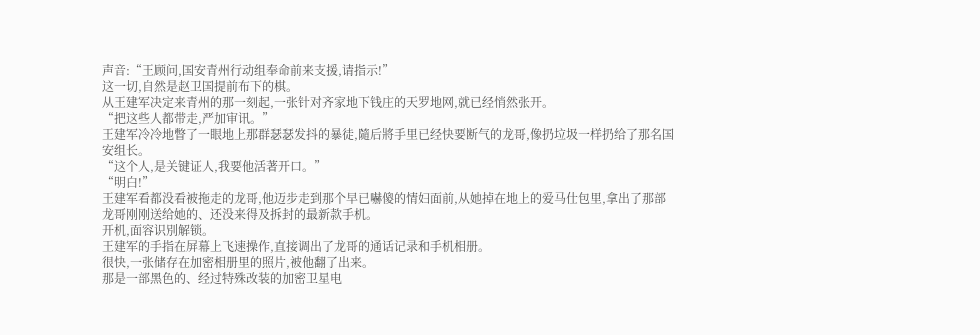声音:“王顾问,国安青州行动组奉命前来支援,请指示!”
这一切,自然是赵卫国提前布下的棋。
从王建军决定来青州的那一刻起,一张针对齐家地下钱庄的天罗地网,就已经悄然张开。
“把这些人都带走,严加审讯。”
王建军冷冷地瞥了一眼地上那群瑟瑟发抖的暴徒,隨后將手里已经快要断气的龙哥,像扔垃圾一样扔给了那名国安组长。
“这个人,是关键证人,我要他活著开口。”
“明白!”
王建军看都没看被拖走的龙哥,他迈步走到那个早已嚇傻的情妇面前,从她掉在地上的爱马仕包里,拿出了那部龙哥刚刚送给她的、还没来得及拆封的最新款手机。
开机,面容识別解锁。
王建军的手指在屏幕上飞速操作,直接调出了龙哥的通话记录和手机相册。
很快,一张储存在加密相册里的照片,被他翻了出来。
那是一部黑色的、经过特殊改装的加密卫星电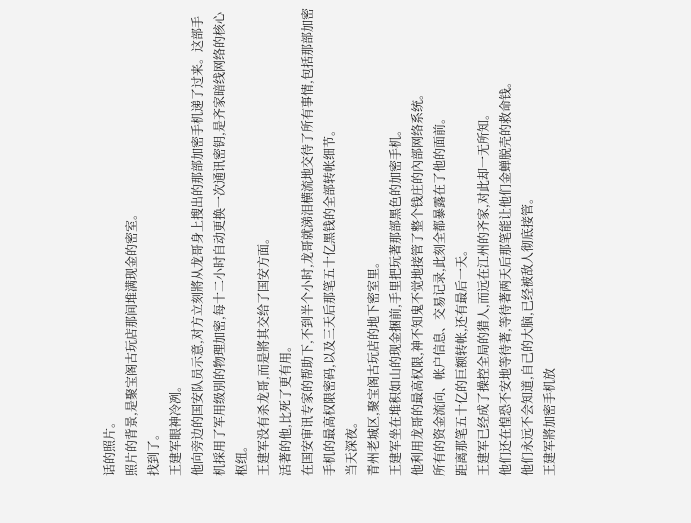话的照片。
照片的背景,是聚宝阁古玩店那间堆满现金的密室。
找到了。
王建军眼神冷冽。
他向旁边的国安队员示意,对方立刻將从龙哥身上搜出的那部加密手机递了过来。这部手机採用了军用级別的物理加密,每十二小时自动更换一次通讯密钥,是齐家暗线网络的核心枢纽。
王建军没有杀龙哥,而是將其交给了国安方面。
活著的他,比死了更有用。
在国安审讯专家的帮助下,不到半个小时,龙哥就涕泪横流地交待了所有事情,包括那部加密手机的最高权限密码,以及三天后那笔五十亿黑钱的全部转帐细节。
当天深夜。
青州老城区,聚宝阁古玩店的地下密室里。
王建军坐在堆积如山的现金捆前,手里把玩著那部黑色的加密手机。
他利用龙哥的最高权限,神不知鬼不觉地接管了整个钱庄的內部网络系统。
所有的资金流向、帐户信息、交易记录,此刻全都暴露在了他的面前。
距离那笔五十亿的巨额转帐,还有最后一天。
王建军已经成了操控全局的猎人,而远在江州的齐家,对此却一无所知。
他们还在惶恐不安地等待著,等待著两天后那笔能让他们金蝉脱壳的救命钱。
他们永远不会知道,自己的大脑,已经被敌人彻底接管。
王建军將加密手机放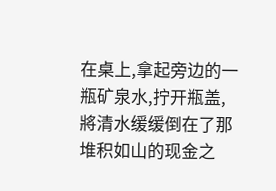在桌上,拿起旁边的一瓶矿泉水,拧开瓶盖,將清水缓缓倒在了那堆积如山的现金之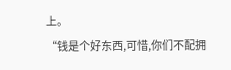上。
“钱是个好东西,可惜,你们不配拥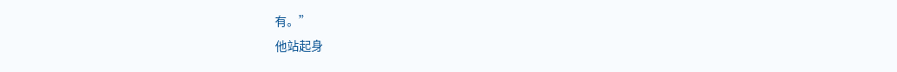有。”
他站起身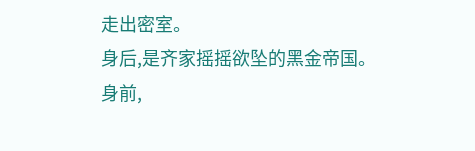走出密室。
身后,是齐家摇摇欲坠的黑金帝国。
身前,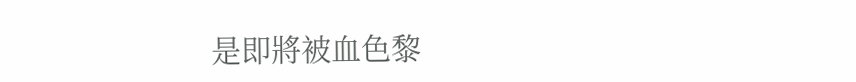是即將被血色黎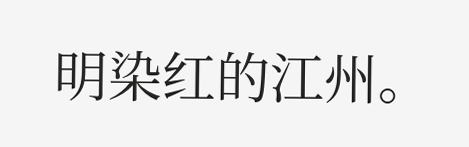明染红的江州。